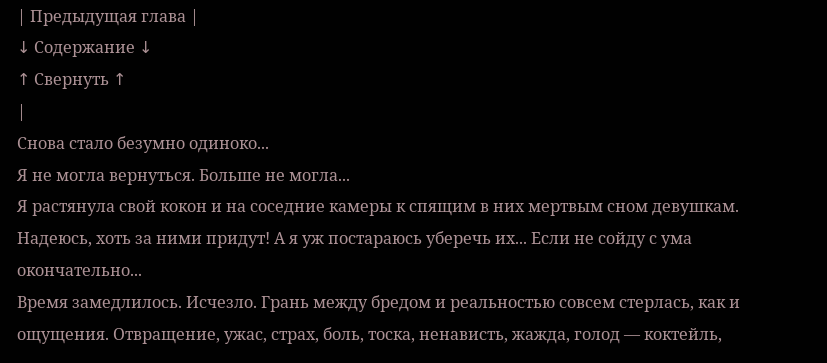| Предыдущая глава |
↓ Содержание ↓
↑ Свернуть ↑
|
Снова стало безумно одиноко...
Я не могла вернуться. Больше не могла...
Я растянула свой кокон и на соседние камеры к спящим в них мертвым сном девушкам. Надеюсь, хоть за ними придут! А я уж постараюсь уберечь их... Если не сойду с ума окончательно...
Время замедлилось. Исчезло. Грань между бредом и реальностью совсем стерлась, как и ощущения. Отвращение, ужас, страх, боль, тоска, ненависть, жажда, голод — коктейль,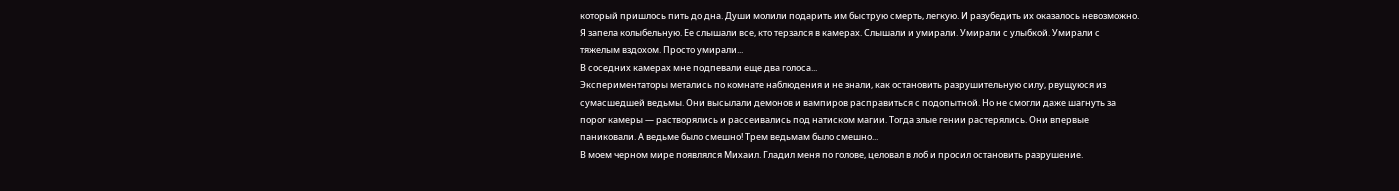который пришлось пить до дна. Души молили подарить им быструю смерть, легкую. И разубедить их оказалось невозможно.
Я запела колыбельную. Ее слышали все, кто терзался в камерах. Слышали и умирали. Умирали с улыбкой. Умирали с тяжелым вздохом. Просто умирали...
В соседних камерах мне подпевали еще два голоса...
Экспериментаторы метались по комнате наблюдения и не знали, как остановить разрушительную силу, рвущуюся из сумасшедшей ведьмы. Они высылали демонов и вампиров расправиться с подопытной. Но не смогли даже шагнуть за порог камеры — растворялись и рассеивались под натиском магии. Тогда злые гении растерялись. Они впервые паниковали. А ведьме было смешно! Трем ведьмам было смешно...
В моем черном мире появлялся Михаил. Гладил меня по голове, целовал в лоб и просил остановить разрушение.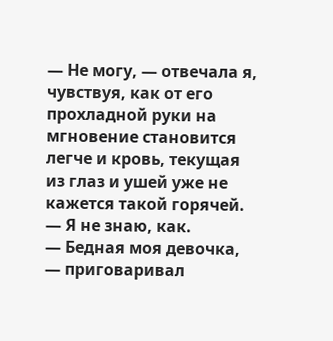— Не могу, — отвечала я, чувствуя, как от его прохладной руки на мгновение становится легче и кровь, текущая из глаз и ушей уже не кажется такой горячей. — Я не знаю, как.
— Бедная моя девочка, — приговаривал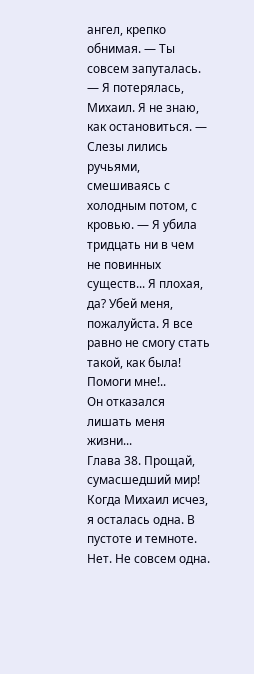ангел, крепко обнимая. — Ты совсем запуталась.
— Я потерялась, Михаил. Я не знаю, как остановиться. — Слезы лились ручьями, смешиваясь с холодным потом, с кровью. — Я убила тридцать ни в чем не повинных существ... Я плохая, да? Убей меня, пожалуйста. Я все равно не смогу стать такой, как была! Помоги мне!..
Он отказался лишать меня жизни...
Глава 38. Прощай, сумасшедший мир!
Когда Михаил исчез, я осталась одна. В пустоте и темноте. Нет. Не совсем одна.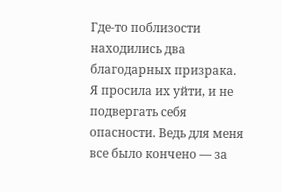Где-то поблизости находились два благодарных призрака. Я просила их уйти, и не подвергать себя опасности. Ведь для меня все было кончено — за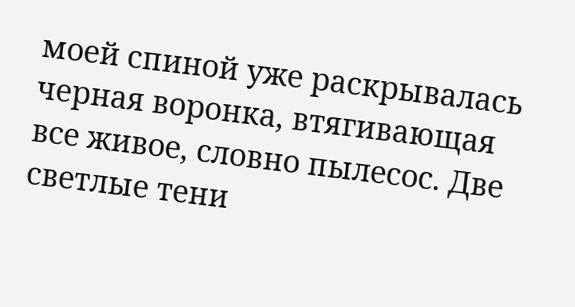моей спиной уже раскрывалась черная воронка, втягивающая все живое, словно пылесос. Две светлые тени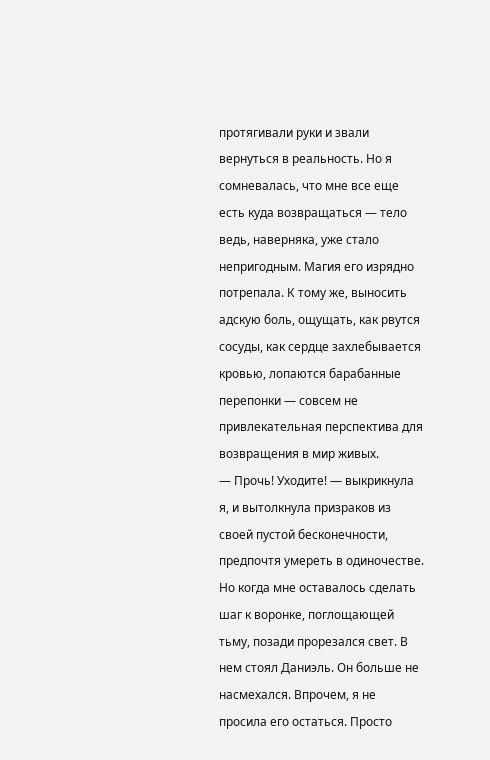протягивали руки и звали вернуться в реальность. Но я сомневалась, что мне все еще есть куда возвращаться — тело ведь, наверняка, уже стало непригодным. Магия его изрядно потрепала. К тому же, выносить адскую боль, ощущать, как рвутся сосуды, как сердце захлебывается кровью, лопаются барабанные перепонки — совсем не привлекательная перспектива для возвращения в мир живых.
— Прочь! Уходите! — выкрикнула я, и вытолкнула призраков из своей пустой бесконечности, предпочтя умереть в одиночестве.
Но когда мне оставалось сделать шаг к воронке, поглощающей тьму, позади прорезался свет. В нем стоял Даниэль. Он больше не насмехался. Впрочем, я не просила его остаться. Просто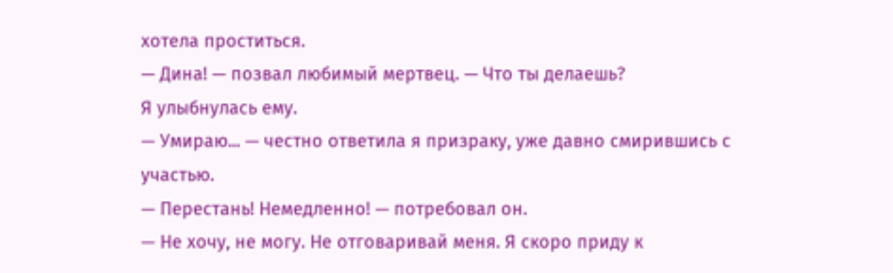хотела проститься.
— Дина! — позвал любимый мертвец. — Что ты делаешь?
Я улыбнулась ему.
— Умираю... — честно ответила я призраку, уже давно смирившись с участью.
— Перестань! Немедленно! — потребовал он.
— Не хочу, не могу. Не отговаривай меня. Я скоро приду к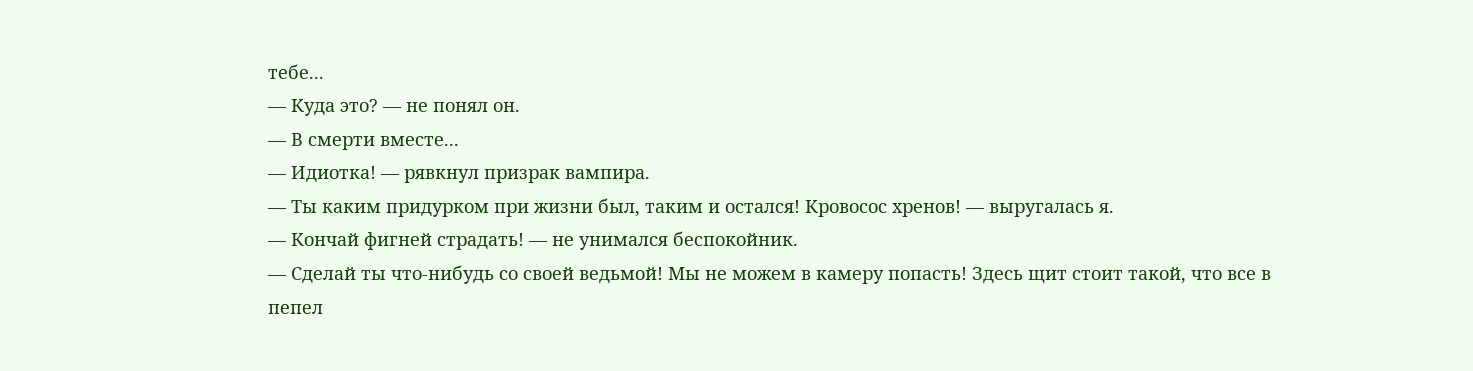тебе...
— Куда это? — не понял он.
— В смерти вместе...
— Идиотка! — рявкнул призрак вампира.
— Ты каким придурком при жизни был, таким и остался! Кровосос хренов! — выругалась я.
— Кончай фигней страдать! — не унимался беспокойник.
— Сделай ты что-нибудь со своей ведьмой! Мы не можем в камеру попасть! Здесь щит стоит такой, что все в пепел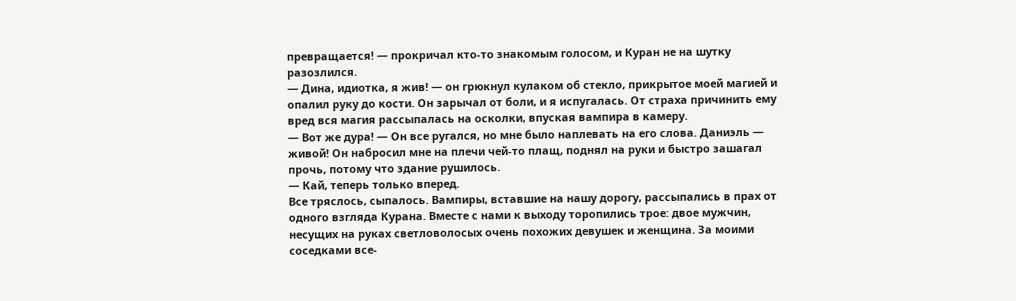превращается! — прокричал кто-то знакомым голосом, и Куран не на шутку разозлился.
— Дина, идиотка, я жив! — он грюкнул кулаком об стекло, прикрытое моей магией и опалил руку до кости. Он зарычал от боли, и я испугалась. От страха причинить ему вред вся магия рассыпалась на осколки, впуская вампира в камеру.
— Вот же дура! — Он все ругался, но мне было наплевать на его слова. Даниэль — живой! Он набросил мне на плечи чей-то плащ, поднял на руки и быстро зашагал прочь, потому что здание рушилось.
— Кай, теперь только вперед.
Все тряслось, сыпалось. Вампиры, вставшие на нашу дорогу, рассыпались в прах от одного взгляда Курана. Вместе с нами к выходу торопились трое: двое мужчин, несущих на руках светловолосых очень похожих девушек и женщина. За моими соседками все-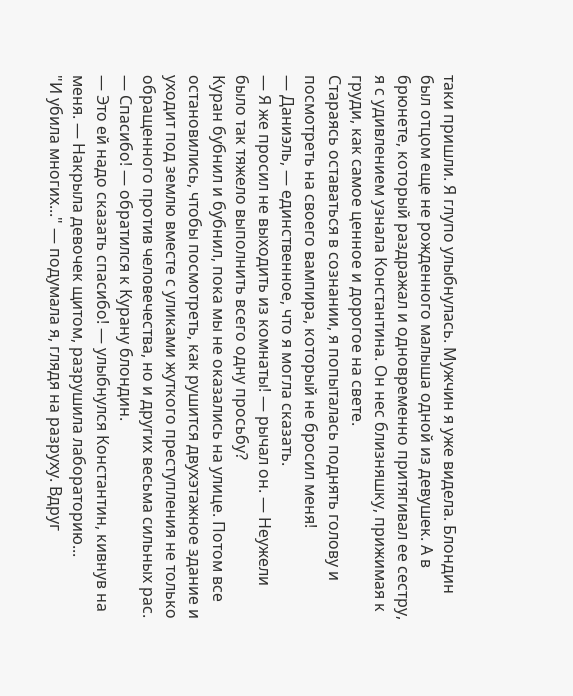таки пришли. Я глупо улыбнулась. Мужчин я уже видела. Блондин был отцом еще не рожденного малыша одной из девушек. А в брюнете, который раздражал и одновременно притягивал ее сестру, я с удивлением узнала Константина. Он нес близняшку, прижимая к груди, как самое ценное и дорогое на свете.
Стараясь оставаться в сознании, я попыталась поднять голову и посмотреть на своего вампира, который не бросил меня!
— Даниэль, — единственное, что я могла сказать.
— Я же просил не выходить из комнаты! — рычал он. — Неужели было так тяжело выполнить всего одну просьбу?
Куран бубнил и бубнил, пока мы не оказались на улице. Потом все остановились, чтобы посмотреть, как рушится двухэтажное здание и уходит под землю вместе с уликами жуткого преступления не только обращенного против человечества, но и других весьма сильных рас.
— Спасибо! — обратился к Курану блондин.
— Это ей надо сказать спасибо! — улыбнулся Константин, кивнув на меня. — Накрыла девочек щитом, разрушила лабораторию...
"И убила многих..." — подумала я, глядя на разруху. Вдруг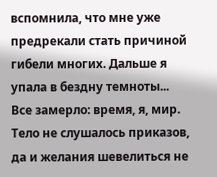вспомнила, что мне уже предрекали стать причиной гибели многих. Дальше я упала в бездну темноты...
Все замерло: время, я, мир. Тело не слушалось приказов, да и желания шевелиться не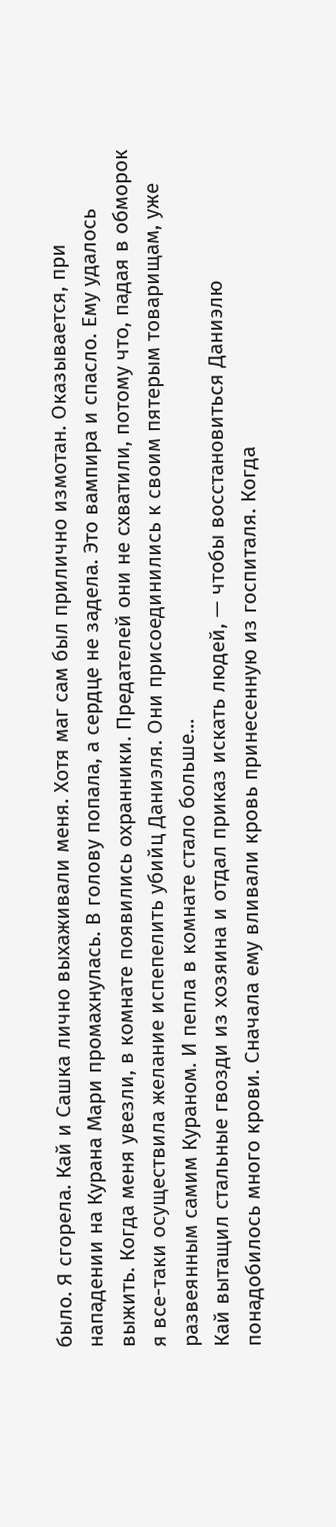было. Я сгорела. Кай и Сашка лично выхаживали меня. Хотя маг сам был прилично измотан. Оказывается, при нападении на Курана Мари промахнулась. В голову попала, а сердце не задела. Это вампира и спасло. Ему удалось выжить. Когда меня увезли, в комнате появились охранники. Предателей они не схватили, потому что, падая в обморок я все-таки осуществила желание испепелить убийц Даниэля. Они присоединились к своим пятерым товарищам, уже развеянным самим Кураном. И пепла в комнате стало больше...
Кай вытащил стальные гвозди из хозяина и отдал приказ искать людей, — чтобы восстановиться Даниэлю понадобилось много крови. Сначала ему вливали кровь принесенную из госпиталя. Когда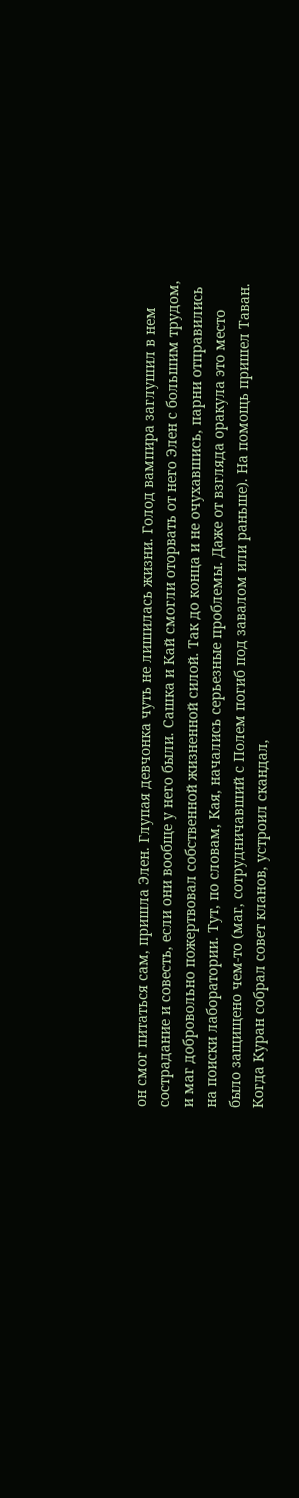он смог питаться сам, пришла Элен. Глупая девчонка чуть не лишилась жизни. Голод вампира заглушил в нем сострадание и совесть, если они вообще у него были. Сашка и Кай смогли оторвать от него Элен с большим трудом, и маг добровольно пожертвовал собственной жизненной силой. Так до конца и не очухавшись, парни отправились на поиски лаборатории. Тут, по словам, Кая, начались серьезные проблемы. Даже от взгляда оракула это место было защищено чем-то (маг, сотрудничавший с Полем погиб под завалом или раньше). На помощь пришел Таван. Когда Куран собрал совет кланов, устроил скандал,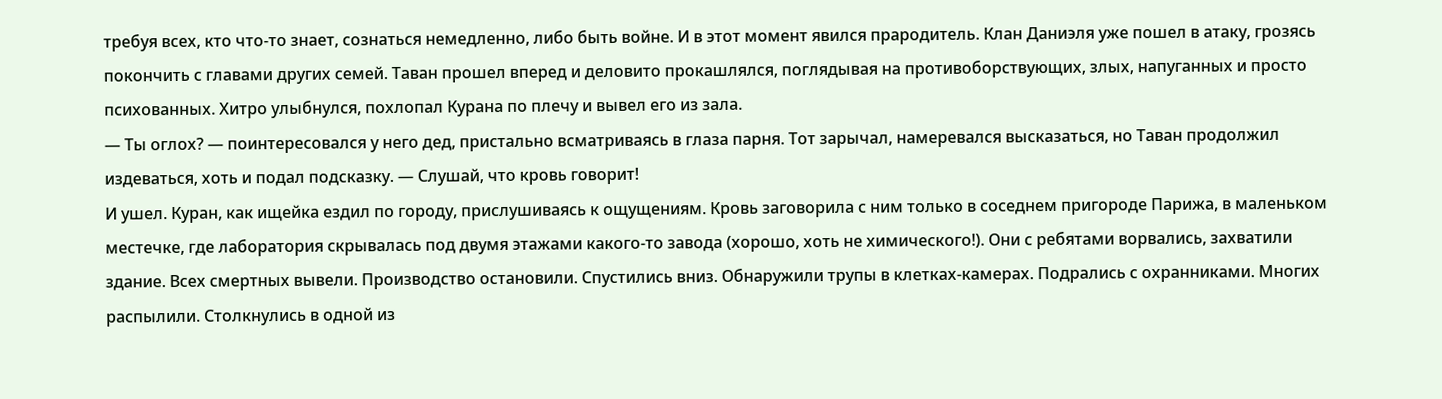требуя всех, кто что-то знает, сознаться немедленно, либо быть войне. И в этот момент явился прародитель. Клан Даниэля уже пошел в атаку, грозясь покончить с главами других семей. Таван прошел вперед и деловито прокашлялся, поглядывая на противоборствующих, злых, напуганных и просто психованных. Хитро улыбнулся, похлопал Курана по плечу и вывел его из зала.
— Ты оглох? — поинтересовался у него дед, пристально всматриваясь в глаза парня. Тот зарычал, намеревался высказаться, но Таван продолжил издеваться, хоть и подал подсказку. — Слушай, что кровь говорит!
И ушел. Куран, как ищейка ездил по городу, прислушиваясь к ощущениям. Кровь заговорила с ним только в соседнем пригороде Парижа, в маленьком местечке, где лаборатория скрывалась под двумя этажами какого-то завода (хорошо, хоть не химического!). Они с ребятами ворвались, захватили здание. Всех смертных вывели. Производство остановили. Спустились вниз. Обнаружили трупы в клетках-камерах. Подрались с охранниками. Многих распылили. Столкнулись в одной из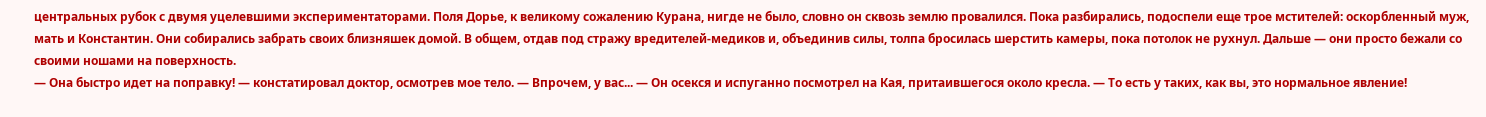центральных рубок с двумя уцелевшими экспериментаторами. Поля Дорье, к великому сожалению Курана, нигде не было, словно он сквозь землю провалился. Пока разбирались, подоспели еще трое мстителей: оскорбленный муж, мать и Константин. Они собирались забрать своих близняшек домой. В общем, отдав под стражу вредителей-медиков и, объединив силы, толпа бросилась шерстить камеры, пока потолок не рухнул. Дальше — они просто бежали со своими ношами на поверхность.
— Она быстро идет на поправку! — констатировал доктор, осмотрев мое тело. — Впрочем, у вас... — Он осекся и испуганно посмотрел на Кая, притаившегося около кресла. — То есть у таких, как вы, это нормальное явление!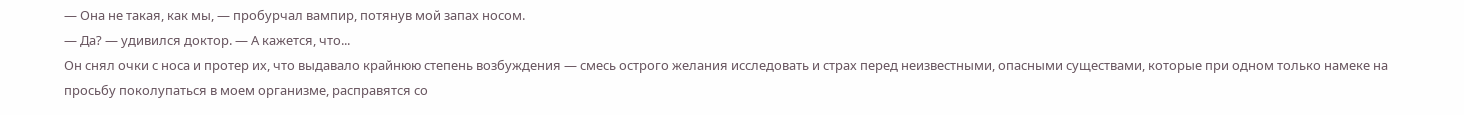— Она не такая, как мы, — пробурчал вампир, потянув мой запах носом.
— Да? — удивился доктор. — А кажется, что...
Он снял очки с носа и протер их, что выдавало крайнюю степень возбуждения — смесь острого желания исследовать и страх перед неизвестными, опасными существами, которые при одном только намеке на просьбу поколупаться в моем организме, расправятся со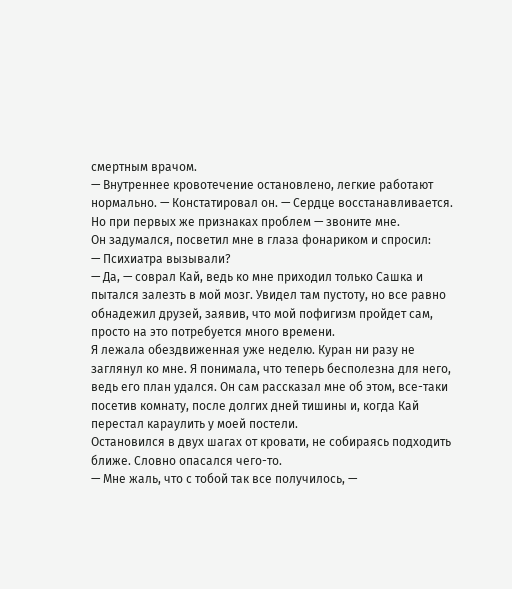смертным врачом.
— Внутреннее кровотечение остановлено, легкие работают нормально. — Констатировал он. — Сердце восстанавливается. Но при первых же признаках проблем — звоните мне.
Он задумался, посветил мне в глаза фонариком и спросил:
— Психиатра вызывали?
— Да, — соврал Кай, ведь ко мне приходил только Сашка и пытался залезть в мой мозг. Увидел там пустоту, но все равно обнадежил друзей, заявив, что мой пофигизм пройдет сам, просто на это потребуется много времени.
Я лежала обездвиженная уже неделю. Куран ни разу не заглянул ко мне. Я понимала, что теперь бесполезна для него, ведь его план удался. Он сам рассказал мне об этом, все-таки посетив комнату, после долгих дней тишины и, когда Кай перестал караулить у моей постели.
Остановился в двух шагах от кровати, не собираясь подходить ближе. Словно опасался чего-то.
— Мне жаль, что с тобой так все получилось, —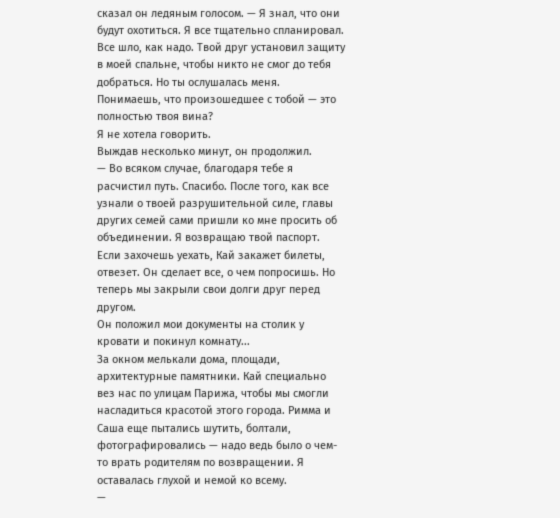сказал он ледяным голосом. — Я знал, что они будут охотиться. Я все тщательно спланировал. Все шло, как надо. Твой друг установил защиту в моей спальне, чтобы никто не смог до тебя добраться. Но ты ослушалась меня. Понимаешь, что произошедшее с тобой — это полностью твоя вина?
Я не хотела говорить.
Выждав несколько минут, он продолжил.
— Во всяком случае, благодаря тебе я расчистил путь. Спасибо. После того, как все узнали о твоей разрушительной силе, главы других семей сами пришли ко мне просить об объединении. Я возвращаю твой паспорт. Если захочешь уехать, Кай закажет билеты, отвезет. Он сделает все, о чем попросишь. Но теперь мы закрыли свои долги друг перед другом.
Он положил мои документы на столик у кровати и покинул комнату...
За окном мелькали дома, площади, архитектурные памятники. Кай специально вез нас по улицам Парижа, чтобы мы смогли насладиться красотой этого города. Римма и Саша еще пытались шутить, болтали, фотографировались — надо ведь было о чем-то врать родителям по возвращении. Я оставалась глухой и немой ко всему.
—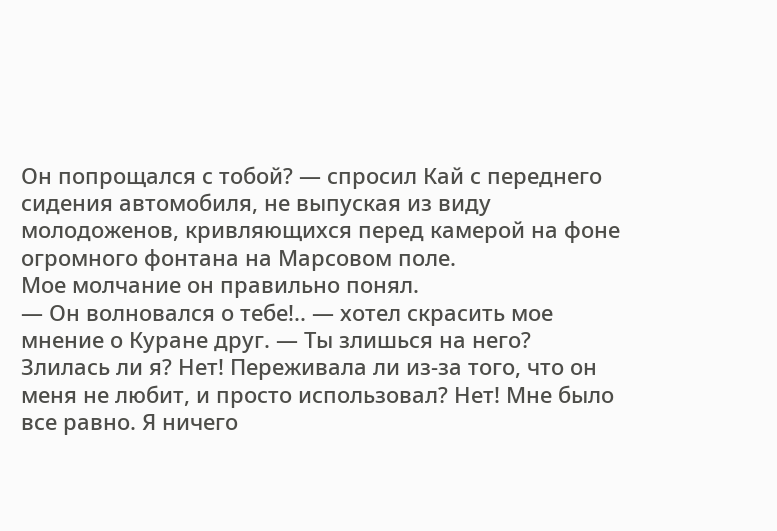Он попрощался с тобой? — спросил Кай с переднего сидения автомобиля, не выпуская из виду молодоженов, кривляющихся перед камерой на фоне огромного фонтана на Марсовом поле.
Мое молчание он правильно понял.
— Он волновался о тебе!.. — хотел скрасить мое мнение о Куране друг. — Ты злишься на него?
Злилась ли я? Нет! Переживала ли из-за того, что он меня не любит, и просто использовал? Нет! Мне было все равно. Я ничего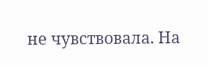не чувствовала. На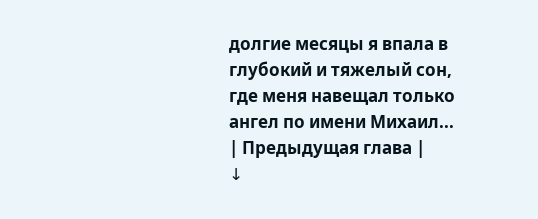долгие месяцы я впала в глубокий и тяжелый сон, где меня навещал только ангел по имени Михаил...
| Предыдущая глава |
↓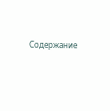Содержание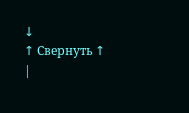↓
↑ Свернуть ↑
|